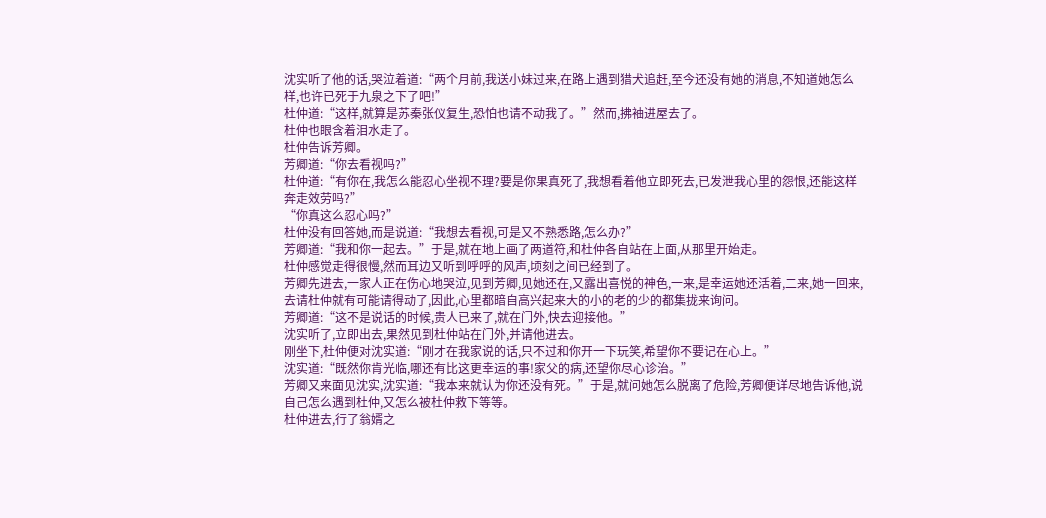沈实听了他的话,哭泣着道:“两个月前,我送小妹过来,在路上遇到猎犬追赶,至今还没有她的消息,不知道她怎么样,也许已死于九泉之下了吧!”
杜仲道:“这样,就算是苏秦张仪复生,恐怕也请不动我了。”然而,拂袖进屋去了。
杜仲也眼含着泪水走了。
杜仲告诉芳卿。
芳卿道:“你去看视吗?”
杜仲道:“有你在,我怎么能忍心坐视不理?要是你果真死了,我想看着他立即死去,已发泄我心里的怨恨,还能这样奔走效劳吗?”
“你真这么忍心吗?”
杜仲没有回答她,而是说道:“我想去看视,可是又不熟悉路,怎么办?”
芳卿道:“我和你一起去。”于是,就在地上画了两道符,和杜仲各自站在上面,从那里开始走。
杜仲感觉走得很慢,然而耳边又听到呼呼的风声,顷刻之间已经到了。
芳卿先进去,一家人正在伤心地哭泣,见到芳卿,见她还在,又露出喜悦的神色,一来,是幸运她还活着,二来,她一回来,去请杜仲就有可能请得动了,因此,心里都暗自高兴起来大的小的老的少的都集拢来询问。
芳卿道:“这不是说话的时候,贵人已来了,就在门外,快去迎接他。”
沈实听了,立即出去,果然见到杜仲站在门外,并请他进去。
刚坐下,杜仲便对沈实道:“刚才在我家说的话,只不过和你开一下玩笑,希望你不要记在心上。”
沈实道:“既然你肯光临,哪还有比这更幸运的事!家父的病,还望你尽心诊治。”
芳卿又来面见沈实,沈实道:“我本来就认为你还没有死。”于是,就问她怎么脱离了危险,芳卿便详尽地告诉他,说自己怎么遇到杜仲,又怎么被杜仲救下等等。
杜仲进去,行了翁婿之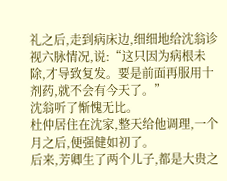礼之后,走到病床边,细细地给沈翁诊视六脉情况,说:“这只因为病根未除,才导致复发。要是前面再服用十剂药,就不会有今天了。”
沈翁听了惭愧无比。
杜仲居住在沈家,整天给他调理,一个月之后,便强健如初了。
后来,芳卿生了两个儿子,都是大贵之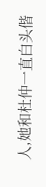人,她和杜仲一直白头偕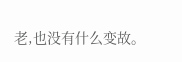老,也没有什么变故。